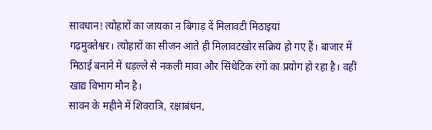सावधान! त्योहारों का जायका न बिगाड़ दें मिलावटी मिठाइयां
गढ़मुक्तेश्वर। त्योहारों का सीजन आते ही मिलावटखोर सक्रिय हो गए हैं। बाजार में मिठाई बनाने में धड़ल्ले से नकली मावा और सिंथेटिक रंगों का प्रयोग हो रहा है। वहीं खाद्य विभाग मौन है।
सावन के महीने में शिवरात्रि, रक्षाबंधन,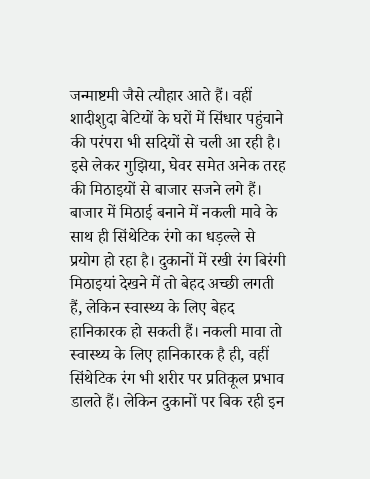जन्माष्टमी जैसे त्यौहार आते हैं। वहीं शादीशुदा बेटियों के घरों में सिंधार पहुंचाने की परंपरा भी सदियों से चली आ रही है। इसे लेकर गुझिया, घेवर समेत अनेक तरह की मिठाइयों से बाजार सजने लगे हैं। बाजार में मिठाई बनाने में नकली मावे के साथ ही सिंथेटिक रंगो का धड़ल्ले से प्रयोग हो रहा है। दुकानों में रखी रंग बिरंगी मिठाइयां देखने में तो बेहद अच्छी लगती हैं, लेकिन स्वास्थ्य के लिए बेहद हानिकारक हो सकती हैं। नकली मावा तो स्वास्थ्य के लिए हानिकारक है ही, वहीं सिंथेटिक रंग भी शरीर पर प्रतिकूल प्रभाव डालते हैं। लेकिन दुकानों पर बिक रही इन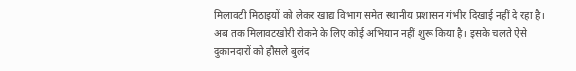मिलावटी मिठाइयों को लेकर खाद्य विभाग समेत स्थानीय प्रशासन गंभीर दिखाई नहीं दे रहा है। अब तक मिलावटखोरी रोकने के लिए कोई अभियान नहीं शुरू किया है। इसके चलते ऐसे दुकानदारों को हौसले बुलंद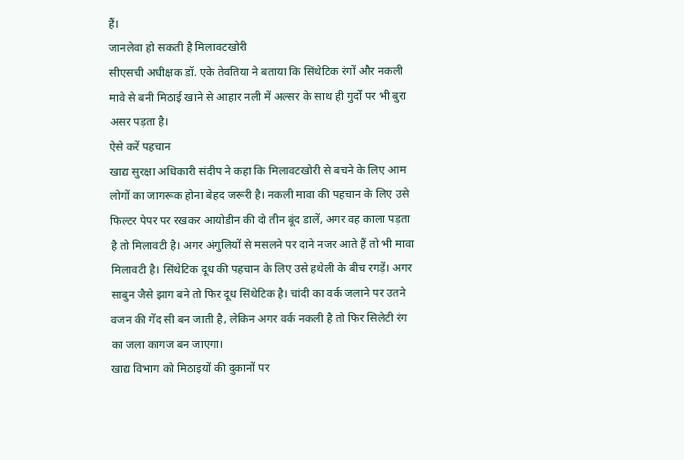हैं।
जानलेवा हो सकती है मिलावटखोरी
सीएसची अधीक्षक डॉ. एके तेवतिया ने बताया कि सिंथेटिक रंगों और नकली मावे से बनी मिठाई खाने से आहार नली में अल्सर के साथ ही गुर्दों पर भी बुरा असर पड़ता है।
ऐसे करें पहचान
खाद्य सुरक्षा अधिकारी संदीप ने कहा कि मिलावटखोरी से बचने के लिए आम लोगों का जागरूक होना बेहद जरूरी है। नकली मावा की पहचान के लिए उसे फिल्टर पेपर पर रखकर आयोडीन की दो तीन बूंद डालें, अगर वह काला पड़ता है तो मिलावटी है। अगर अंगुलियों से मसलने पर दाने नजर आते हैं तो भी मावा मिलावटी है। सिंथेटिक दूध की पहचान के लिए उसे हथेली के बीच रगड़ें। अगर साबुन जैसे झाग बने तो फिर दूध सिंथेटिक है। चांदी का वर्क जलाने पर उतने वजन की गेंद सी बन जाती है, लेकिन अगर वर्क नकली है तो फिर सिलेटी रंग का जला कागज बन जाएगा।
खाद्य विभाग को मिठाइयों की दुकानों पर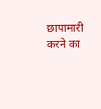छापामारी करने का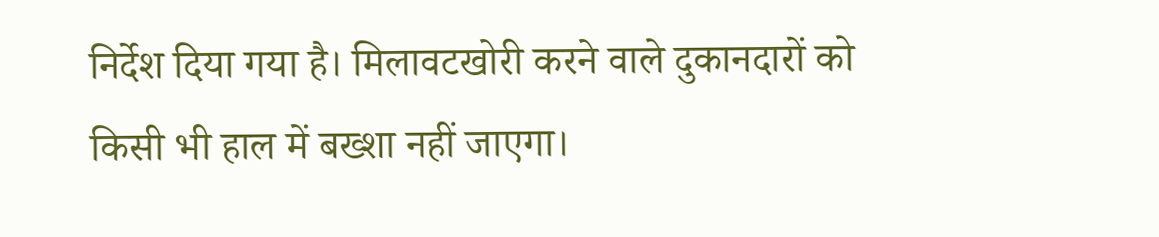निर्देश दिया गया है। मिलावटखोरी करने वाले दुकानदारों को किसी भी हाल में बख्शा नहीं जाएगा।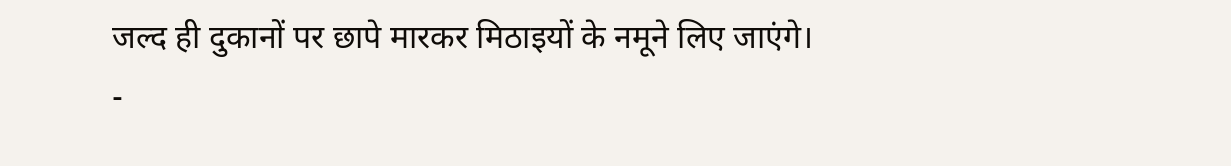जल्द ही दुकानों पर छापे मारकर मिठाइयों के नमूने लिए जाएंगे।
-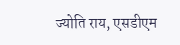ज्योति राय, एसडीएम